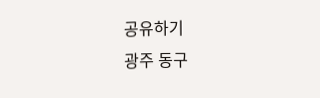공유하기
광주 동구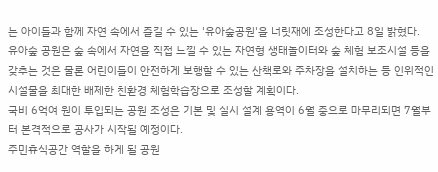는 아이들과 함께 자연 속에서 즐길 수 있는 '유아숲공원'을 너릿재에 조성한다고 8일 밝혔다.
유아숲 공원은 숲 속에서 자연을 직접 느낄 수 있는 자연형 생태놀이터와 숲 체험 보조시설 등을 갖추는 것은 물론 어린이들이 안전하게 보행할 수 있는 산책로와 주차장을 설치하는 등 인위적인 시설물을 최대한 배제한 친환경 체험학습장으로 조성할 계획이다.
국비 6억여 원이 투입되는 공원 조성은 기본 및 실시 설계 용역이 6월 중으로 마무리되면 7월부터 본격적으로 공사가 시작될 예정이다.
주민휴식공간 역할을 하게 될 공원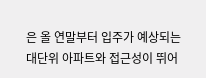은 올 연말부터 입주가 예상되는 대단위 아파트와 접근성이 뛰어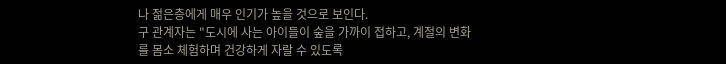나 젊은층에게 매우 인기가 높을 것으로 보인다.
구 관계자는 "도시에 사는 아이들이 숲을 가까이 접하고, 계절의 변화를 몸소 체험하며 건강하게 자랄 수 있도록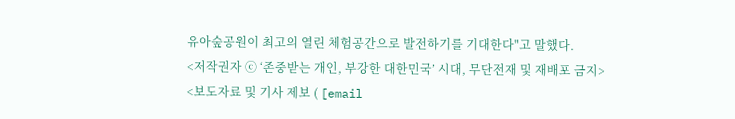유아숲공원이 최고의 열린 체험공간으로 발전하기를 기대한다"고 말했다.
<저작권자 ⓒ ‘존중받는 개인, 부강한 대한민국’ 시대, 무단전재 및 재배포 금지>
<보도자료 및 기사 제보 ( [email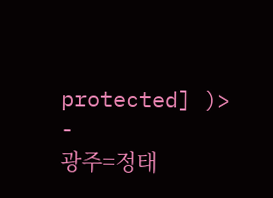protected] )>
-
광주=정태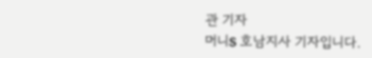관 기자
머니S 호남지사 기자입니다.